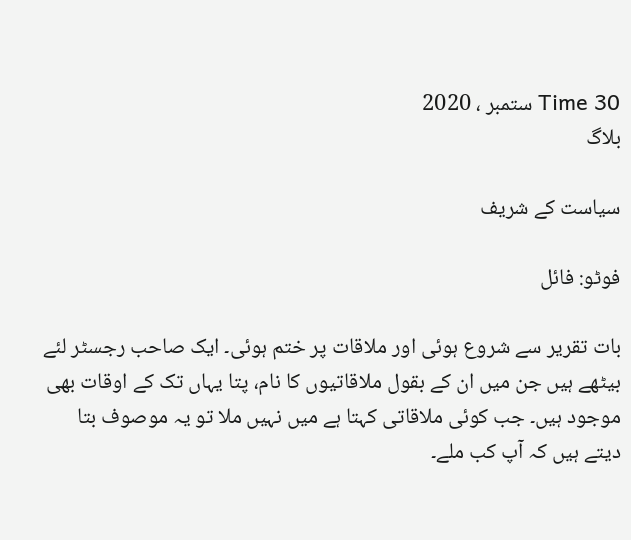Time 30 ستمبر ، 2020
بلاگ

سیاست کے شریف

فوٹو: فائل

بات تقریر سے شروع ہوئی اور ملاقات پر ختم ہوئی۔ ایک صاحب رجسٹر لئے بیٹھے ہیں جن میں ان کے بقول ملاقاتیوں کا نام، پتا یہاں تک کے اوقات بھی موجود ہیں۔ جب کوئی ملاقاتی کہتا ہے میں نہیں ملا تو یہ موصوف بتا دیتے ہیں کہ آپ کب ملے۔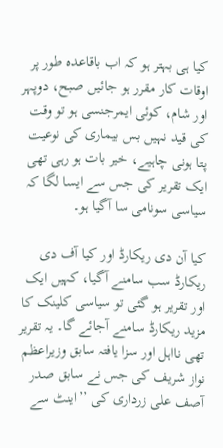کیا ہی بہتر ہو کہ اب باقاعدہ طور پر اوقات کار مقرر ہو جائیں صبح، دوپہر اور شام، کوئی ایمرجنسی ہو تو وقت کی قید نہیں بس بیماری کی نوعیت پتا ہونی چاہیے، خیر بات ہو رہی تھی ایک تقریر کی جس سے ایسا لگا کہ سیاسی سونامی سا آگیا ہو۔

کیا آن دی ریکارڈ اور کیا آف دی ریکارڈ سب سامنے آگیا، کہیں ایک اور تقریر ہو گئی تو سیاسی کلینک کا مزید ریکارڈ سامنے آجائے گا۔ یہ تقریر تھی نااہل اور سزا یافتہ سابق وزیراعظم نواز شریف کی جس نے سابق صدر آصف علی زرداری کی ’’اینٹ سے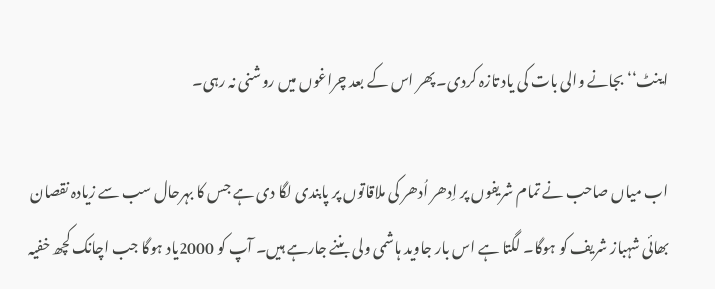اینٹ‘‘ بجانے والی بات کی یاد تازہ کردی۔ پھر اس کے بعد چراغوں میں روشنی نہ رہی۔

اب میاں صاحب نے تمام شریفوں پر اِدھر اُدھر کی ملاقاتوں پر پابندی لگا دی ہے جس کا بہرحال سب سے زیادہ نقصان بھائی شہباز شریف کو ہوگا۔ لگتا ہے اس بار جاوید ہاشمی ولی بننے جارہے ہیں۔ آپ کو 2000یاد ہوگا جب اچانک کچھ خفیہ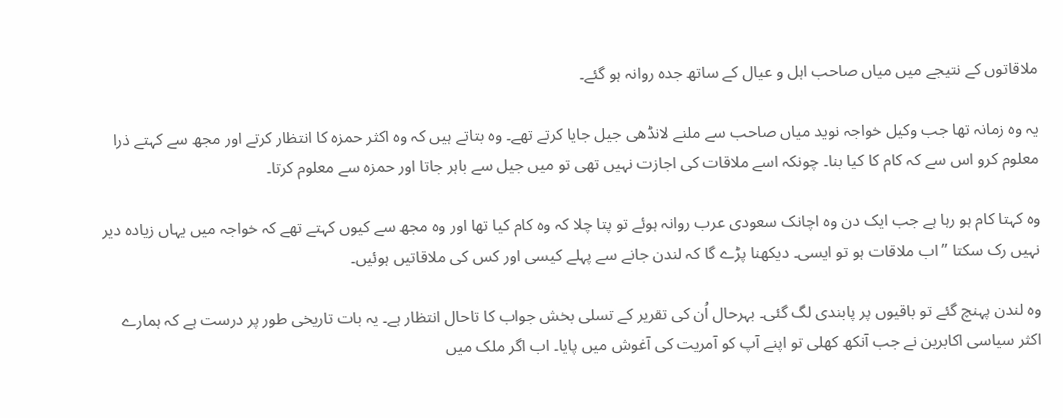ملاقاتوں کے نتیجے میں میاں صاحب اہل و عیال کے ساتھ جدہ روانہ ہو گئے۔

یہ وہ زمانہ تھا جب وکیل خواجہ نوید میاں صاحب سے ملنے لانڈھی جیل جایا کرتے تھے۔ وہ بتاتے ہیں کہ وہ اکثر حمزہ کا انتظار کرتے اور مجھ سے کہتے ذرا معلوم کرو اس سے کہ کام کا کیا بنا۔ چونکہ اسے ملاقات کی اجازت نہیں تھی تو میں جیل سے باہر جاتا اور حمزہ سے معلوم کرتا۔

وہ کہتا کام ہو رہا ہے جب ایک دن وہ اچانک سعودی عرب روانہ ہوئے تو پتا چلا کہ وہ کام کیا تھا اور وہ مجھ سے کیوں کہتے تھے کہ خواجہ میں یہاں زیادہ دیر نہیں رک سکتا ’’اب ملاقات ہو تو ایسی۔ دیکھنا پڑے گا کہ لندن جانے سے پہلے کیسی اور کس کی ملاقاتیں ہوئیں۔

وہ لندن پہنچ گئے تو باقیوں پر پابندی لگ گئی۔ بہرحال اُن کی تقریر کے تسلی بخش جواب کا تاحال انتظار ہے۔ یہ بات تاریخی طور پر درست ہے کہ ہمارے اکثر سیاسی اکابرین نے جب آنکھ کھلی تو اپنے آپ کو آمریت کی آغوش میں پایا۔ اب اگر ملک میں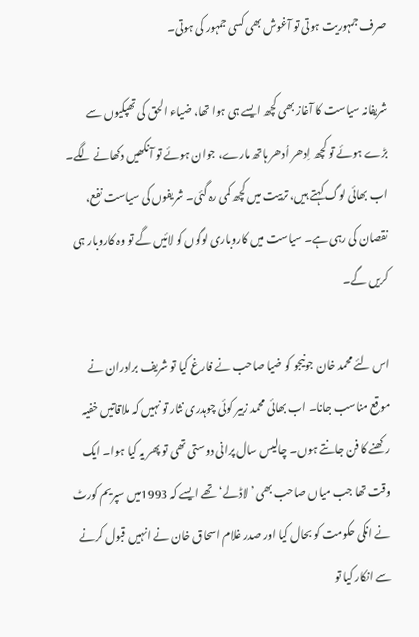صرف جمہوریت ہوتی تو آغوش بھی کسی جمہور کی ہوتی۔

شریفانہ سیاست کا آغاز بھی کچھ ایسے ہی ہوا تھا، ضیاء الحق کی تھپکیوں سے بڑے ہوئے تو کچھ اِدھر اُدھر ہاتھ مارے، جوان ہوئے تو آنکھیں دکھانے لگے۔ اب بھائی لوگ کہتے ہیں، تربیت میں کچھ کمی رہ گئی۔ شریفوں کی سیاست نفع، نقصان کی رہی ہے۔ سیاست میں کاروباری لوگوں کو لائیں گے تو وہ کاروبار ہی کریں گے۔

اس لئے محمد خان جونیجو کو ضیا صاحب نے فارغ کیا تو شریف برادران نے موقع مناسب جانا۔ اب بھائی محمد زبیر کوئی چوہدری نثار تو نہیں کہ ملاقاتیں خفیہ رکھنے کا فن جانتے ہوں۔ چالیس سال پرانی دوستی تھی تو پھر یہ کیا ہوا۔ ایک وقت تھا جب میاں صاحب بھی ’لاڈلے‘ تھے ایسے کہ 1993میں سپریم کورٹ نے انکی حکومت کو بحال کیا اور صدر غلام اسحاق خان نے انہیں قبول کرنے سے انکار کیا تو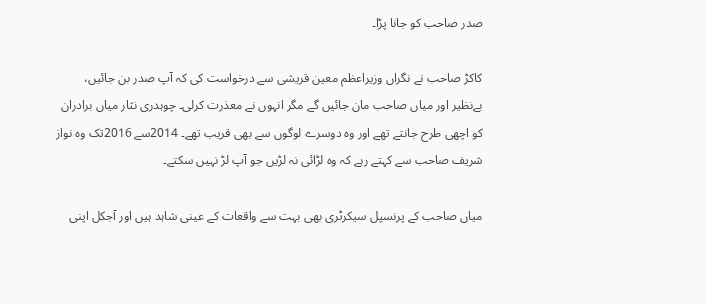صدر صاحب کو جانا پڑا۔

کاکڑ صاحب نے نگراں وزیراعظم معین قریشی سے درخواست کی کہ آپ صدر بن جائیں، بےنظیر اور میاں صاحب مان جائیں گے مگر انہوں نے معذرت کرلی۔ چوہدری نثار میاں برادران کو اچھی طرح جانتے تھے اور وہ دوسرے لوگوں سے بھی قریب تھے۔ 2014سے 2016تک وہ نواز شریف صاحب سے کہتے رہے کہ وہ لڑائی نہ لڑیں جو آپ لڑ نہیں سکتے۔

میاں صاحب کے پرنسپل سیکرٹری بھی بہت سے واقعات کے عینی شاہد ہیں اور آجکل اپنی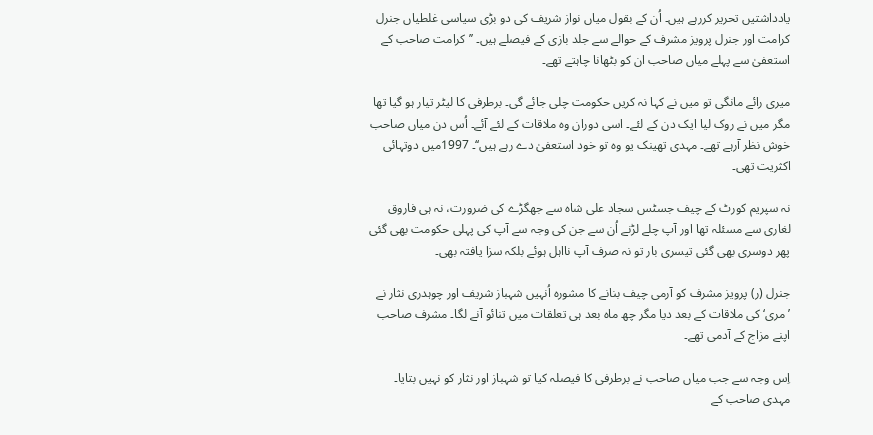یادداشتیں تحریر کررہے ہیں۔ اُن کے بقول میاں نواز شریف کی دو بڑی سیاسی غلطیاں جنرل کرامت اور جنرل پرویز مشرف کے حوالے سے جلد بازی کے فیصلے ہیں۔ ’’کرامت صاحب کے استعفیٰ سے پہلے میاں صاحب ان کو بٹھانا چاہتے تھے۔

میری رائے مانگی تو میں نے کہا نہ کریں حکومت چلی جائے گی۔ برطرفی کا لیٹر تیار ہو گیا تھا مگر میں نے روک لیا ایک دن کے لئے۔ اسی دوران وہ ملاقات کے لئے آئے۔ اُس دن میاں صاحب خوش نظر آرہے تھے۔ مہدی تھینک یو وہ تو خود استعفیٰ دے رہے ہیں‘‘۔ 1997میں دوتہائی اکثریت تھی۔

نہ سپریم کورٹ کے چیف جسٹس سجاد علی شاہ سے جھگڑے کی ضرورت، نہ ہی فاروق لغاری سے مسئلہ تھا اور آپ چلے لڑنے اُن سے جن کی وجہ سے آپ کی پہلی حکومت بھی گئی پھر دوسری بھی گئی تیسری بار تو نہ صرف آپ نااہل ہوئے بلکہ سزا یافتہ بھی۔

جنرل (ر) پرویز مشرف کو آرمی چیف بنانے کا مشورہ اُنہیں شہباز شریف اور چوہدری نثار نے ’مری‘ کی ملاقات کے بعد دیا مگر چھ ماہ بعد ہی تعلقات میں تنائو آنے لگا۔ مشرف صاحب اپنے مزاج کے آدمی تھے۔

اِس وجہ سے جب میاں صاحب نے برطرفی کا فیصلہ کیا تو شہباز اور نثار کو نہیں بتایا۔ مہدی صاحب کے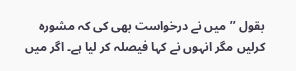بقول ’’میں نے درخواست بھی کی کہ مشورہ کرلیں مگر انہوں نے کہا فیصلہ کر لیا ہے۔ اگر میں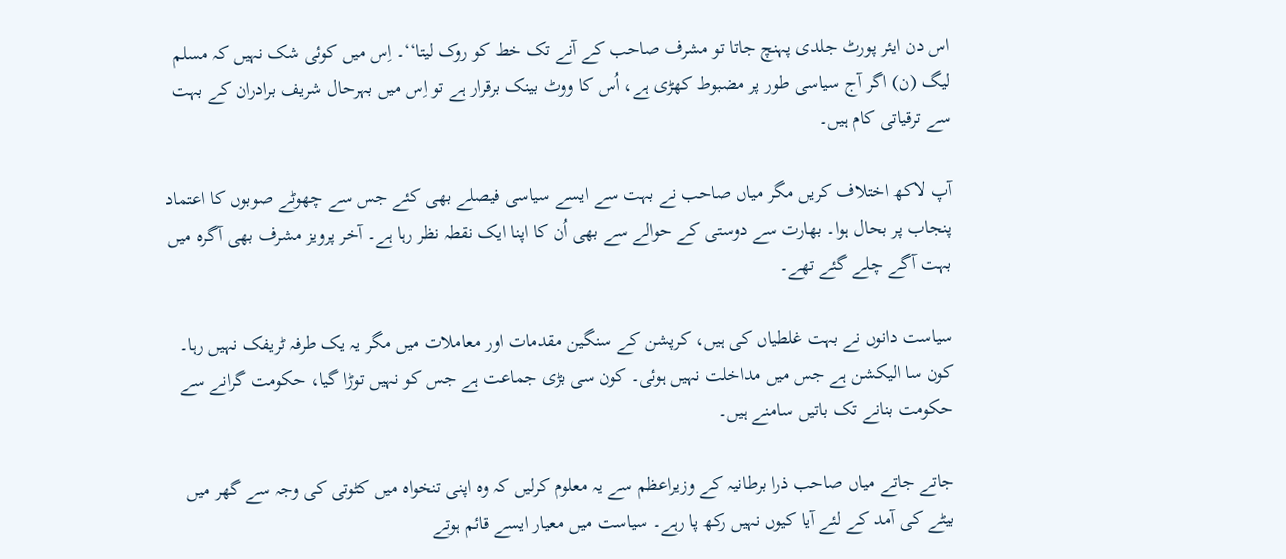اس دن ایئر پورٹ جلدی پہنچ جاتا تو مشرف صاحب کے آنے تک خط کو روک لیتا‘‘۔ اِس میں کوئی شک نہیں کہ مسلم لیگ (ن) اگر آج سیاسی طور پر مضبوط کھڑی ہے، اُس کا ووٹ بینک برقرار ہے تو اِس میں بہرحال شریف برادران کے بہت سے ترقیاتی کام ہیں۔

آپ لاکھ اختلاف کریں مگر میاں صاحب نے بہت سے ایسے سیاسی فیصلے بھی کئے جس سے چھوٹے صوبوں کا اعتماد پنجاب پر بحال ہوا۔ بھارت سے دوستی کے حوالے سے بھی اُن کا اپنا ایک نقطہ نظر رہا ہے۔ آخر پرویز مشرف بھی آگرہ میں بہت آگے چلے گئے تھے۔

سیاست دانوں نے بہت غلطیاں کی ہیں، کرپشن کے سنگین مقدمات اور معاملات میں مگر یہ یک طرفہ ٹریفک نہیں رہا۔ کون سا الیکشن ہے جس میں مداخلت نہیں ہوئی۔ کون سی بڑی جماعت ہے جس کو نہیں توڑا گیا، حکومت گرانے سے حکومت بنانے تک باتیں سامنے ہیں۔

جاتے جاتے میاں صاحب ذرا برطانیہ کے وزیراعظم سے یہ معلوم کرلیں کہ وہ اپنی تنخواہ میں کٹوتی کی وجہ سے گھر میں بیٹے کی آمد کے لئے آیا کیوں نہیں رکھ پا رہے۔ سیاست میں معیار ایسے قائم ہوتے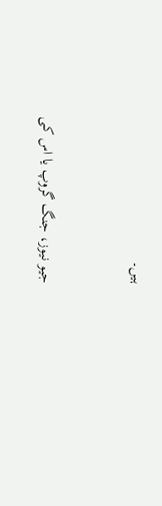ہیں۔


جیو نیوز، جنگ گروپ یا اس کی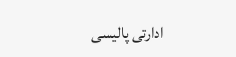ادارتی پالیسی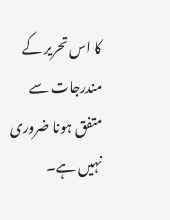کا اس تحریر کے مندرجات سے متفق ہونا ضروری نہیں ہے۔